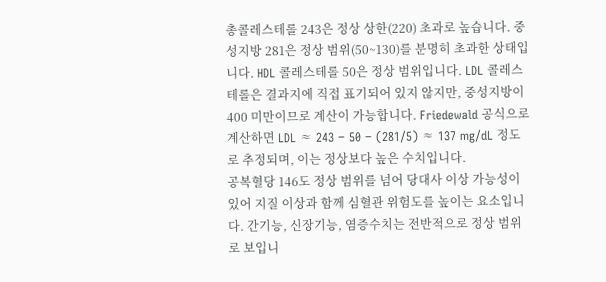총콜레스테롤 243은 정상 상한(220) 초과로 높습니다. 중성지방 281은 정상 범위(50~130)를 분명히 초과한 상태입니다. HDL 콜레스테롤 50은 정상 범위입니다. LDL 콜레스테롤은 결과지에 직접 표기되어 있지 않지만, 중성지방이 400 미만이므로 계산이 가능합니다. Friedewald 공식으로 계산하면 LDL ≈ 243 − 50 − (281/5) ≈ 137 mg/dL 정도로 추정되며, 이는 정상보다 높은 수치입니다.
공복혈당 146도 정상 범위를 넘어 당대사 이상 가능성이 있어 지질 이상과 함께 심혈관 위험도를 높이는 요소입니다. 간기능, 신장기능, 염증수치는 전반적으로 정상 범위로 보입니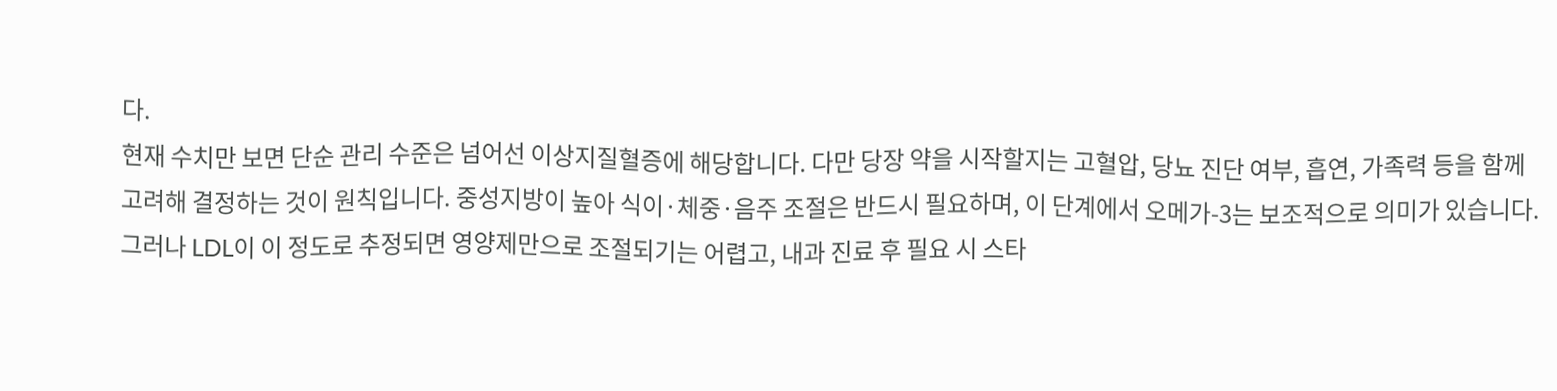다.
현재 수치만 보면 단순 관리 수준은 넘어선 이상지질혈증에 해당합니다. 다만 당장 약을 시작할지는 고혈압, 당뇨 진단 여부, 흡연, 가족력 등을 함께 고려해 결정하는 것이 원칙입니다. 중성지방이 높아 식이·체중·음주 조절은 반드시 필요하며, 이 단계에서 오메가-3는 보조적으로 의미가 있습니다. 그러나 LDL이 이 정도로 추정되면 영양제만으로 조절되기는 어렵고, 내과 진료 후 필요 시 스타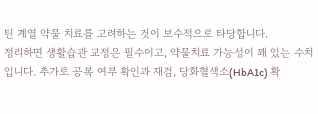틴 계열 약물 치료를 고려하는 것이 보수적으로 타당합니다.
정리하면 생활습관 교정은 필수이고, 약물치료 가능성이 꽤 있는 수치입니다. 추가로 공복 여부 확인과 재검, 당화혈색소(HbA1c) 확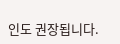인도 권장됩니다.